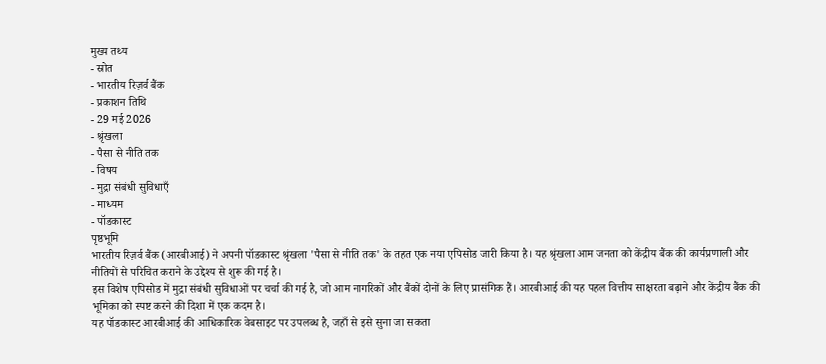मुख्य तथ्य
- स्रोत
- भारतीय रिज़र्व बैंक
- प्रकाशन तिथि
- 29 मई 2026
- श्रृंखला
- पैसा से नीति तक
- विषय
- मुद्रा संबंधी सुविधाएँ
- माध्यम
- पॉडकास्ट
पृष्ठभूमि
भारतीय रिज़र्व बैंक (आरबीआई) ने अपनी पॉडकास्ट श्रृंखला 'पैसा से नीति तक' के तहत एक नया एपिसोड जारी किया है। यह श्रृंखला आम जनता को केंद्रीय बैंक की कार्यप्रणाली और नीतियों से परिचित कराने के उद्देश्य से शुरू की गई है।
इस विशेष एपिसोड में मुद्रा संबंधी सुविधाओं पर चर्चा की गई है, जो आम नागरिकों और बैंकों दोनों के लिए प्रासंगिक हैं। आरबीआई की यह पहल वित्तीय साक्षरता बढ़ाने और केंद्रीय बैंक की भूमिका को स्पष्ट करने की दिशा में एक कदम है।
यह पॉडकास्ट आरबीआई की आधिकारिक वेबसाइट पर उपलब्ध है, जहाँ से इसे सुना जा सकता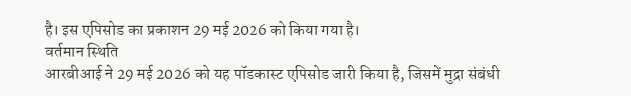है। इस एपिसोड का प्रकाशन 29 मई 2026 को किया गया है।
वर्तमान स्थिति
आरबीआई ने 29 मई 2026 को यह पॉडकास्ट एपिसोड जारी किया है, जिसमें मुद्रा संबंधी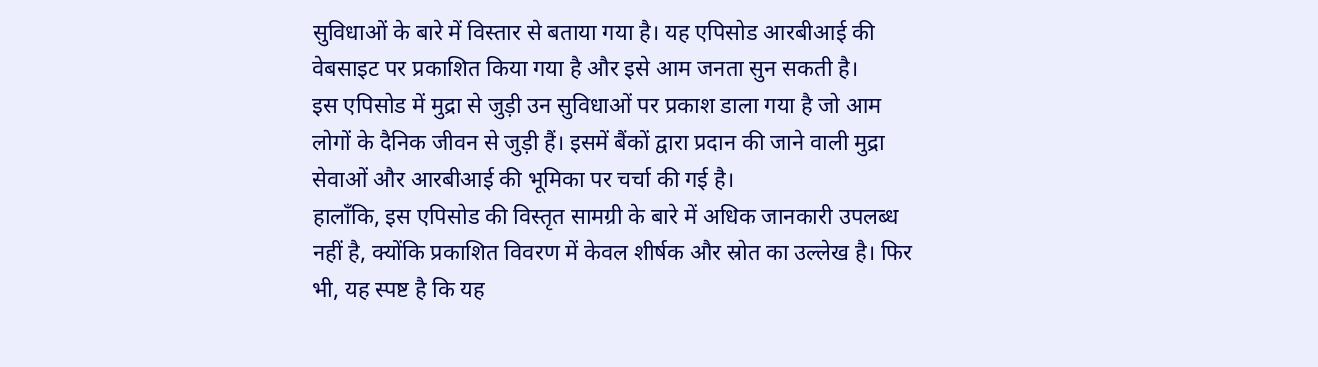सुविधाओं के बारे में विस्तार से बताया गया है। यह एपिसोड आरबीआई की वेबसाइट पर प्रकाशित किया गया है और इसे आम जनता सुन सकती है।
इस एपिसोड में मुद्रा से जुड़ी उन सुविधाओं पर प्रकाश डाला गया है जो आम लोगों के दैनिक जीवन से जुड़ी हैं। इसमें बैंकों द्वारा प्रदान की जाने वाली मुद्रा सेवाओं और आरबीआई की भूमिका पर चर्चा की गई है।
हालाँकि, इस एपिसोड की विस्तृत सामग्री के बारे में अधिक जानकारी उपलब्ध नहीं है, क्योंकि प्रकाशित विवरण में केवल शीर्षक और स्रोत का उल्लेख है। फिर भी, यह स्पष्ट है कि यह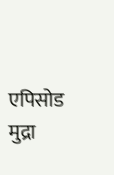एपिसोड मुद्रा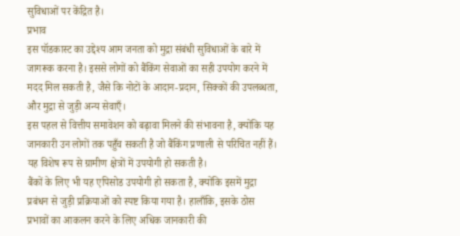सुविधाओं पर केंद्रित है।
प्रभाव
इस पॉडकास्ट का उद्देश्य आम जनता को मुद्रा संबंधी सुविधाओं के बारे में जागरूक करना है। इससे लोगों को बैंकिंग सेवाओं का सही उपयोग करने में मदद मिल सकती है, जैसे कि नोटों के आदान-प्रदान, सिक्कों की उपलब्धता, और मुद्रा से जुड़ी अन्य सेवाएँ।
इस पहल से वित्तीय समावेशन को बढ़ावा मिलने की संभावना है, क्योंकि यह जानकारी उन लोगों तक पहुँच सकती है जो बैंकिंग प्रणाली से परिचित नहीं हैं। यह विशेष रूप से ग्रामीण क्षेत्रों में उपयोगी हो सकती है।
बैंकों के लिए भी यह एपिसोड उपयोगी हो सकता है, क्योंकि इसमें मुद्रा प्रबंधन से जुड़ी प्रक्रियाओं को स्पष्ट किया गया है। हालाँकि, इसके ठोस प्रभावों का आकलन करने के लिए अधिक जानकारी की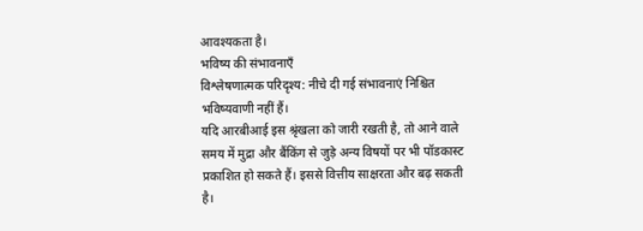आवश्यकता है।
भविष्य की संभावनाएँ
विश्लेषणात्मक परिदृश्य: नीचे दी गई संभावनाएं निश्चित भविष्यवाणी नहीं हैं।
यदि आरबीआई इस श्रृंखला को जारी रखती है, तो आने वाले समय में मुद्रा और बैंकिंग से जुड़े अन्य विषयों पर भी पॉडकास्ट प्रकाशित हो सकते हैं। इससे वित्तीय साक्षरता और बढ़ सकती है।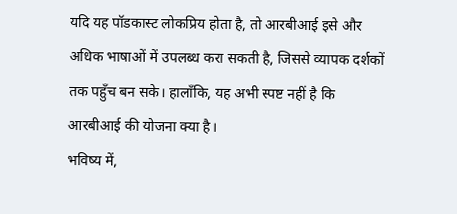यदि यह पॉडकास्ट लोकप्रिय होता है, तो आरबीआई इसे और अधिक भाषाओं में उपलब्ध करा सकती है, जिससे व्यापक दर्शकों तक पहुँच बन सके। हालाँकि, यह अभी स्पष्ट नहीं है कि आरबीआई की योजना क्या है।
भविष्य में,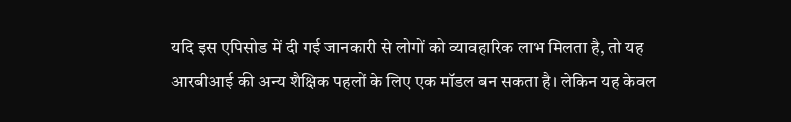यदि इस एपिसोड में दी गई जानकारी से लोगों को व्यावहारिक लाभ मिलता है, तो यह आरबीआई की अन्य शैक्षिक पहलों के लिए एक मॉडल बन सकता है। लेकिन यह केवल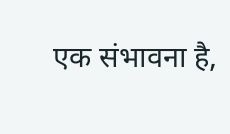एक संभावना है,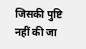जिसकी पुष्टि नहीं की जा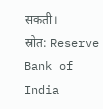सकती।
स्रोत: Reserve Bank of India